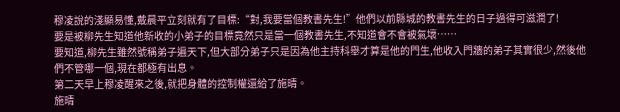穆凌說的淺顯易懂,戴晨平立刻就有了目標:“對,我要當個教書先生!”他們以前縣城的教書先生的日子過得可滋潤了!
要是被柳先生知道他新收的小弟子的目標竟然只是當一個教書先生,不知道會不會被氣壞……
要知道,柳先生雖然號稱弟子遍天下,但大部分弟子只是因為他主持科舉才算是他的門生,他收入門牆的弟子其實很少,然後他們不管哪一個,現在都極有出息。
第二天早上穆凌醒來之後,就把身體的控制權還給了施晴。
施晴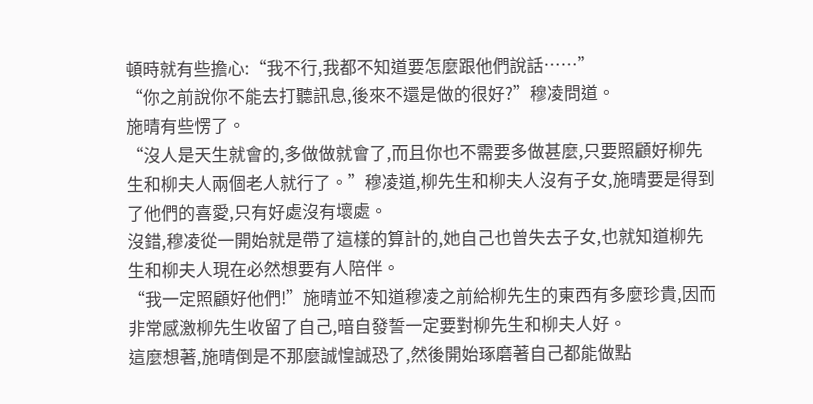頓時就有些擔心:“我不行,我都不知道要怎麼跟他們說話……”
“你之前說你不能去打聽訊息,後來不還是做的很好?”穆凌問道。
施晴有些愣了。
“沒人是天生就會的,多做做就會了,而且你也不需要多做甚麼,只要照顧好柳先生和柳夫人兩個老人就行了。”穆凌道,柳先生和柳夫人沒有子女,施晴要是得到了他們的喜愛,只有好處沒有壞處。
沒錯,穆凌從一開始就是帶了這樣的算計的,她自己也曾失去子女,也就知道柳先生和柳夫人現在必然想要有人陪伴。
“我一定照顧好他們!”施晴並不知道穆凌之前給柳先生的東西有多麼珍貴,因而非常感激柳先生收留了自己,暗自發誓一定要對柳先生和柳夫人好。
這麼想著,施晴倒是不那麼誠惶誠恐了,然後開始琢磨著自己都能做點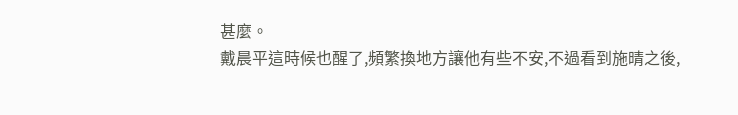甚麼。
戴晨平這時候也醒了,頻繁換地方讓他有些不安,不過看到施晴之後,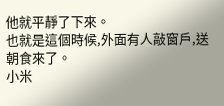他就平靜了下來。
也就是這個時候,外面有人敲窗戶,送朝食來了。
小米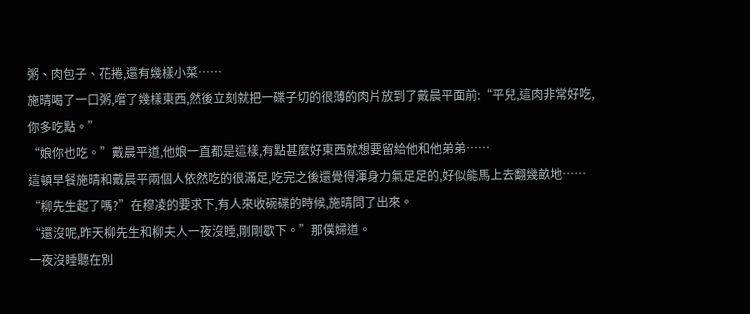粥、肉包子、花捲,還有幾樣小菜……
施晴喝了一口粥,嚐了幾樣東西,然後立刻就把一碟子切的很薄的肉片放到了戴晨平面前:“平兒,這肉非常好吃,你多吃點。”
“娘你也吃。”戴晨平道,他娘一直都是這樣,有點甚麼好東西就想要留給他和他弟弟……
這頓早餐施晴和戴晨平兩個人依然吃的很滿足,吃完之後還覺得渾身力氣足足的,好似能馬上去翻幾畝地……
“柳先生起了嗎?”在穆凌的要求下,有人來收碗碟的時候,施晴問了出來。
“還沒呢,昨天柳先生和柳夫人一夜沒睡,剛剛歇下。”那僕婦道。
一夜沒睡聽在別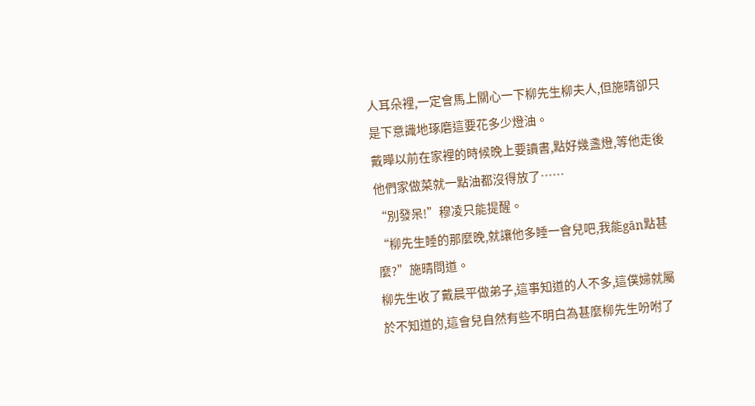人耳朵裡,一定會馬上關心一下柳先生柳夫人,但施晴卻只是下意識地琢磨這要花多少燈油。
戴曄以前在家裡的時候晚上要讀書,點好幾盞燈,等他走後他們家做菜就一點油都沒得放了……
“別發呆!”穆凌只能提醒。
“柳先生睡的那麼晚,就讓他多睡一會兒吧,我能gān點甚麼?”施晴問道。
柳先生收了戴晨平做弟子,這事知道的人不多,這僕婦就屬於不知道的,這會兒自然有些不明白為甚麼柳先生吩咐了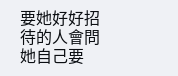要她好好招待的人會問她自己要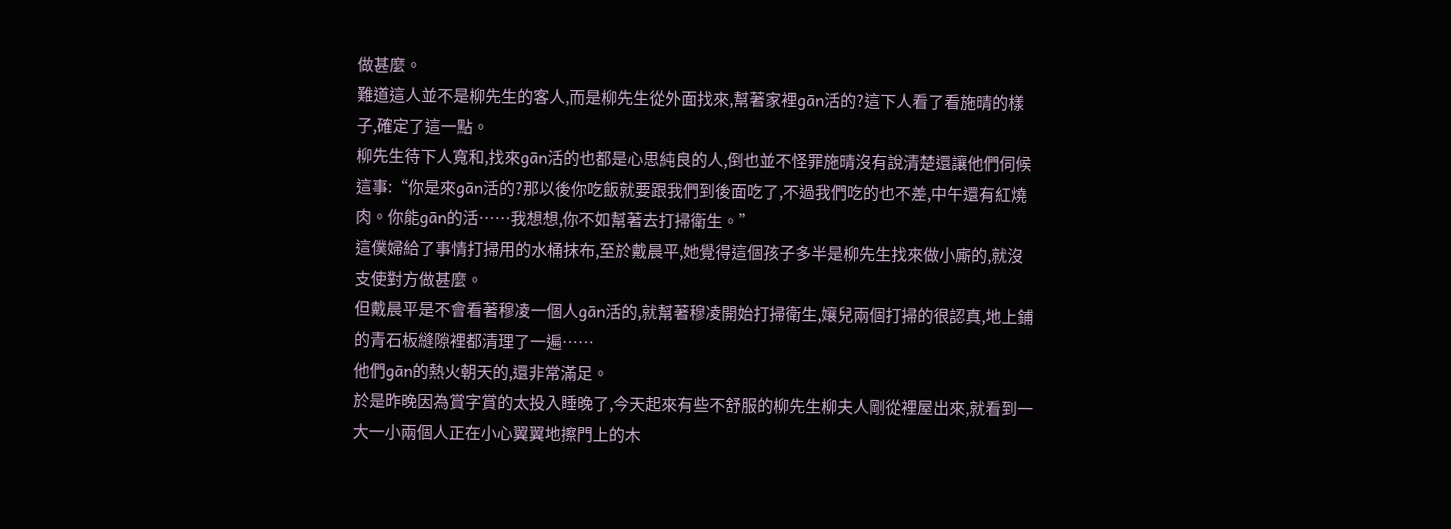做甚麼。
難道這人並不是柳先生的客人,而是柳先生從外面找來,幫著家裡gān活的?這下人看了看施晴的樣子,確定了這一點。
柳先生待下人寬和,找來gān活的也都是心思純良的人,倒也並不怪罪施晴沒有說清楚還讓他們伺候這事:“你是來gān活的?那以後你吃飯就要跟我們到後面吃了,不過我們吃的也不差,中午還有紅燒肉。你能gān的活……我想想,你不如幫著去打掃衛生。”
這僕婦給了事情打掃用的水桶抹布,至於戴晨平,她覺得這個孩子多半是柳先生找來做小廝的,就沒支使對方做甚麼。
但戴晨平是不會看著穆凌一個人gān活的,就幫著穆凌開始打掃衛生,孃兒兩個打掃的很認真,地上鋪的青石板縫隙裡都清理了一遍……
他們gān的熱火朝天的,還非常滿足。
於是昨晚因為賞字賞的太投入睡晚了,今天起來有些不舒服的柳先生柳夫人剛從裡屋出來,就看到一大一小兩個人正在小心翼翼地擦門上的木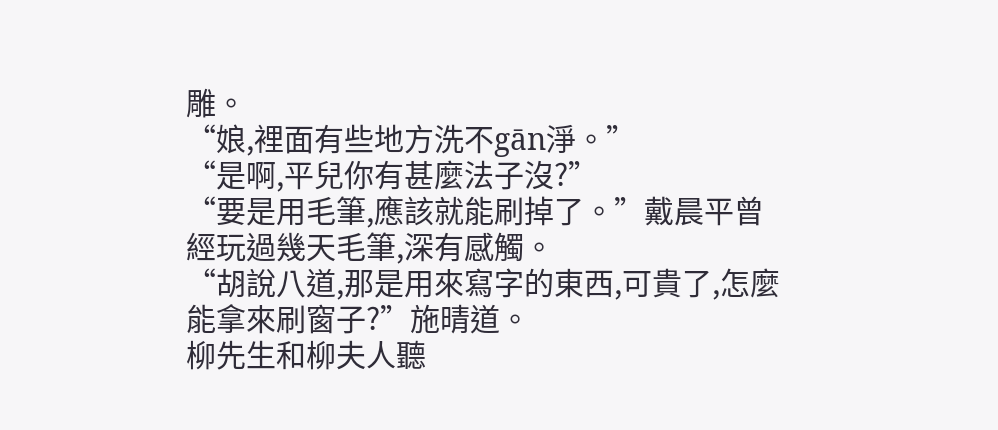雕。
“娘,裡面有些地方洗不gān淨。”
“是啊,平兒你有甚麼法子沒?”
“要是用毛筆,應該就能刷掉了。”戴晨平曾經玩過幾天毛筆,深有感觸。
“胡說八道,那是用來寫字的東西,可貴了,怎麼能拿來刷窗子?”施晴道。
柳先生和柳夫人聽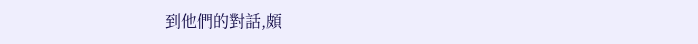到他們的對話,頗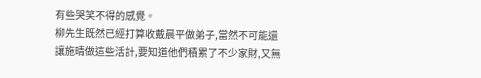有些哭笑不得的感覺。
柳先生既然已經打算收戴晨平做弟子,當然不可能還讓施晴做這些活計,要知道他們積累了不少家財,又無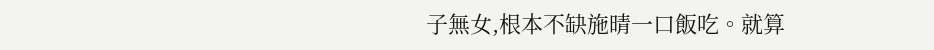子無女,根本不缺施晴一口飯吃。就算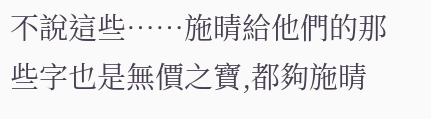不說這些……施晴給他們的那些字也是無價之寶,都夠施晴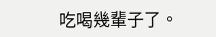吃喝幾輩子了。